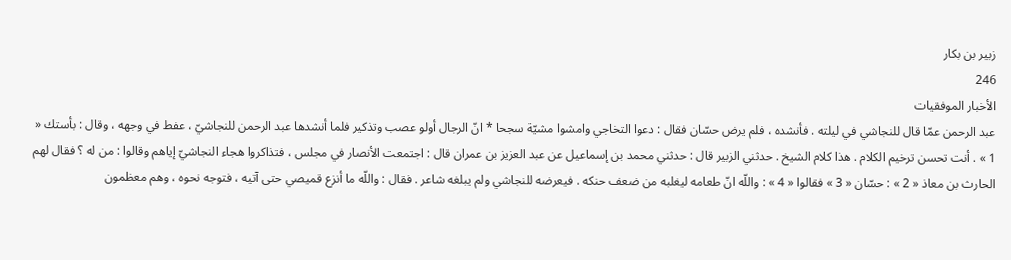زبير بن بكار
246
الأخبار الموفقيات
عبد الرحمن عمّا قال للنجاشي في ليلته . فأنشده ، فلم يرض حسّان فقال : دعوا التخاجي وامشوا مشيّة سجحا * انّ الرجال أولو عصب وتذكير فلما أنشدها عبد الرحمن للنجاشيّ ، عفط في وجهه ، وقال : بأستك « 1 » . أنت تحسن ترخيم الكلام . هذا كلام الشيخ . حدثني الزبير قال : حدثني محمد بن إسماعيل عن عبد العزيز بن عمران قال : اجتمعت الأنصار في مجلس ، فتذاكروا هجاء النجاشيّ إياهم وقالوا : من له ؟ فقال لهم الحارث بن معاذ « 2 » : حسّان « 3 » فقالوا « 4 » : واللّه انّ طعامه ليغلبه من ضعف حنكه . فيعرضه للنجاشي ولم يبلغه شاعر . فقال : واللّه ما أنزع قميصي حتى آتيه ، فتوجه نحوه ، وهم معظمون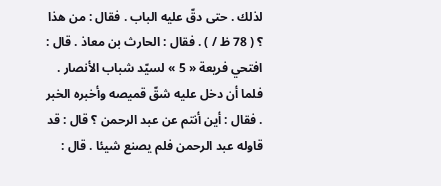لذلك . حتى دقّ عليه الباب . فقال : من هذا ؟ ( 78 ظ / ) . فقال : الحارث بن معاذ . قال : افتحي فريعة « 5 » لسيّد شباب الأنصار . فلما أن دخل عليه شقّ قميصه وأخبره الخبر . فقال : أين أنتم عن عبد الرحمن ؟ قال : قد قاوله عبد الرحمن فلم يصنع شيئا . قال :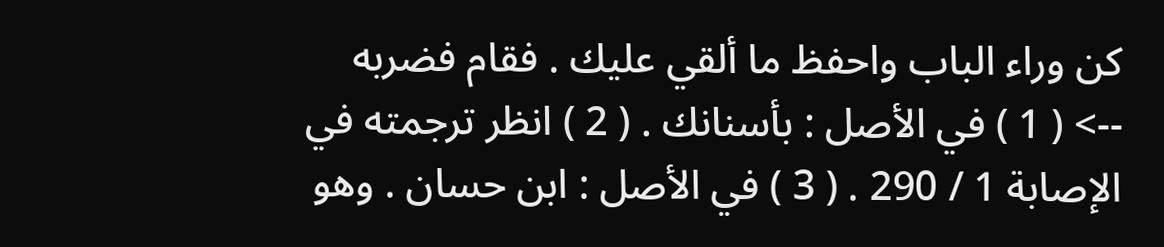كن وراء الباب واحفظ ما ألقي عليك . فقام فضربه
--> ( 1 ) في الأصل : بأسنانك . ( 2 ) انظر ترجمته في الإصابة 1 / 290 . ( 3 ) في الأصل : ابن حسان . وهو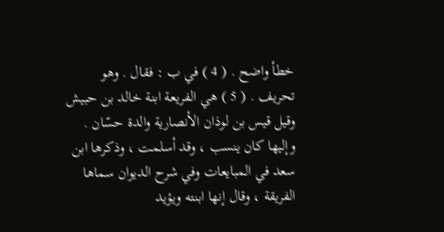خطأ واضح . ( 4 ) في ب : فقال . وهو تحريف . ( 5 ) هي الفريعة ابنة خالد بن حبيش وقيل قيس بن لوذان الأنصارية والدة حسّان . وإليها كان ينسب ، وقد أسلمت ، وذكرها ابن سعد في المبايعات وفي شرح الديوان سماها الفريقة ، وقال إنها ابنته ويؤيد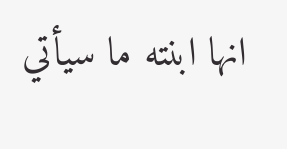انها ابنته ما سيأتي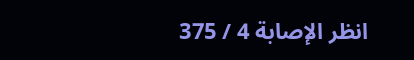انظر الإصابة 4 / 375